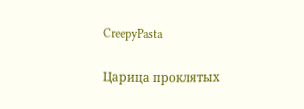CreepyPasta

Царица проклятых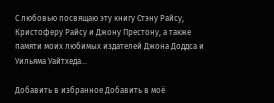С любовью посвящаю эту книгу Стэну Райсу, Кристоферу Райсу и Джону Престону, а также памяти моих любимых издателей Джона Доддса и Уильяма Уайтхеда...

Добавить в избранное Добавить в моё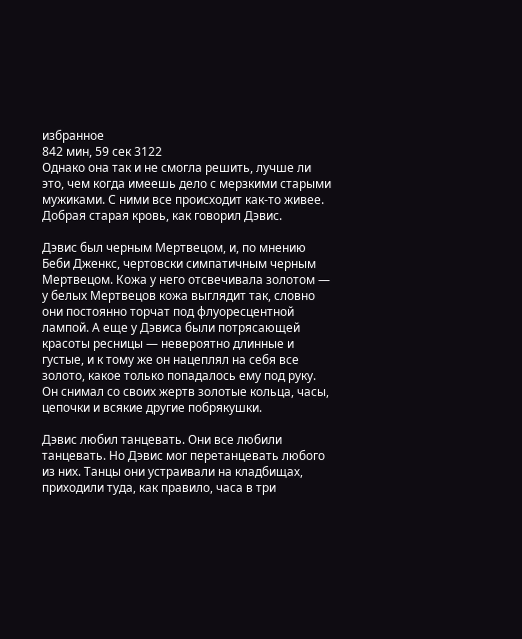избранное
842 мин, 59 сек 3122
Однако она так и не смогла решить, лучше ли это, чем когда имеешь дело с мерзкими старыми мужиками. С ними все происходит как-то живее. Добрая старая кровь, как говорил Дэвис.

Дэвис был черным Мертвецом, и, по мнению Беби Дженкс, чертовски симпатичным черным Мертвецом. Кожа у него отсвечивала золотом — у белых Мертвецов кожа выглядит так, словно они постоянно торчат под флуоресцентной лампой. А еще у Дэвиса были потрясающей красоты ресницы — невероятно длинные и густые, и к тому же он нацеплял на себя все золото, какое только попадалось ему под руку. Он снимал со своих жертв золотые кольца, часы, цепочки и всякие другие побрякушки.

Дэвис любил танцевать. Они все любили танцевать. Но Дэвис мог перетанцевать любого из них. Танцы они устраивали на кладбищах, приходили туда, как правило, часа в три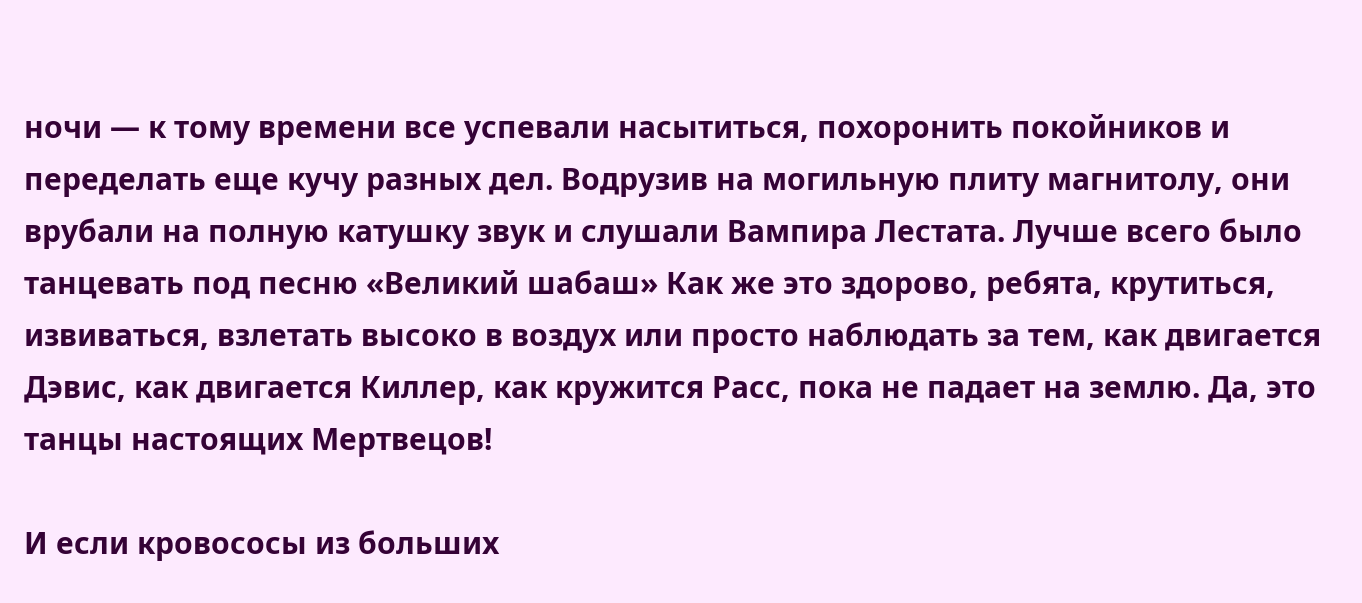ночи — к тому времени все успевали насытиться, похоронить покойников и переделать еще кучу разных дел. Водрузив на могильную плиту магнитолу, они врубали на полную катушку звук и слушали Вампира Лестата. Лучше всего было танцевать под песню «Великий шабаш» Как же это здорово, ребята, крутиться, извиваться, взлетать высоко в воздух или просто наблюдать за тем, как двигается Дэвис, как двигается Киллер, как кружится Расс, пока не падает на землю. Да, это танцы настоящих Мертвецов!

И если кровососы из больших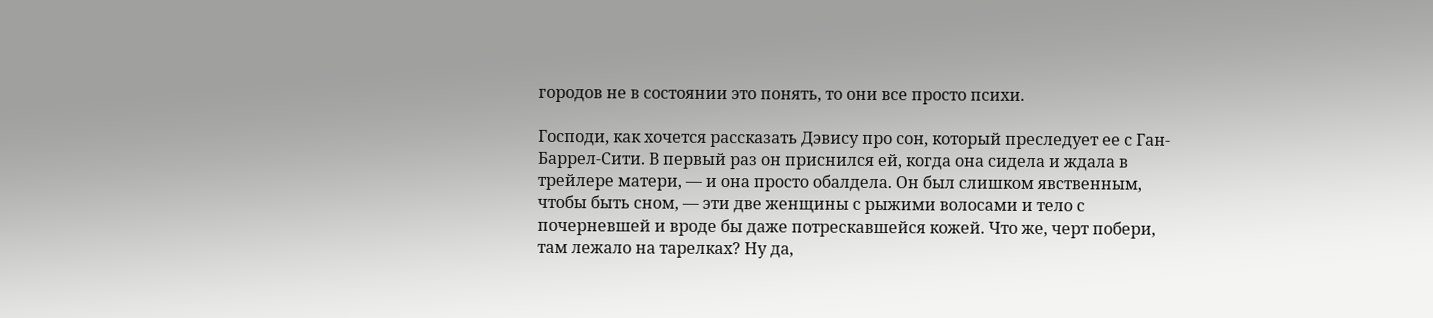городов не в состоянии это понять, то они все просто психи.

Господи, как хочется рассказать Дэвису про сон, который преследует ее с Ган-Баррел-Сити. В первый раз он приснился ей, когда она сидела и ждала в трейлере матери, — и она просто обалдела. Он был слишком явственным, чтобы быть сном, — эти две женщины с рыжими волосами и тело с почерневшей и вроде бы даже потрескавшейся кожей. Что же, черт побери, там лежало на тарелках? Ну да,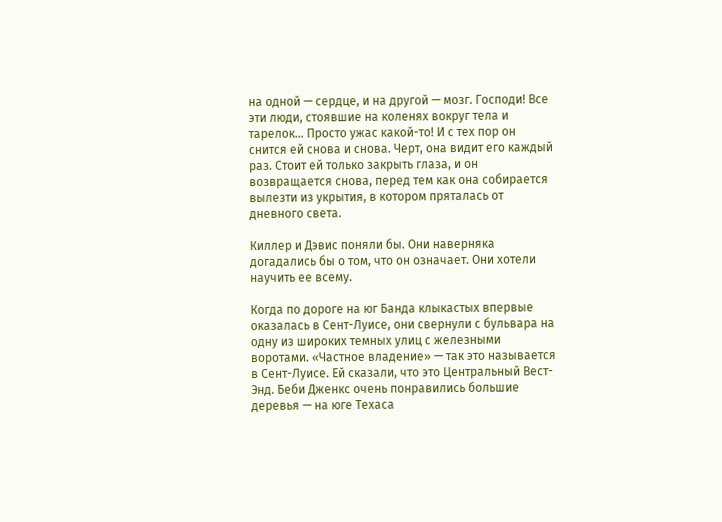на одной — сердце, и на другой — мозг. Господи! Все эти люди, стоявшие на коленях вокруг тела и тарелок… Просто ужас какой-то! И с тех пор он снится ей снова и снова. Черт, она видит его каждый раз. Стоит ей только закрыть глаза, и он возвращается снова, перед тем как она собирается вылезти из укрытия, в котором пряталась от дневного света.

Киллер и Дэвис поняли бы. Они наверняка догадались бы о том, что он означает. Они хотели научить ее всему.

Когда по дороге на юг Банда клыкастых впервые оказалась в Сент-Луисе, они свернули с бульвара на одну из широких темных улиц с железными воротами. «Частное владение» — так это называется в Сент-Луисе. Ей сказали, что это Центральный Вест-Энд. Беби Дженкс очень понравились большие деревья — на юге Техаса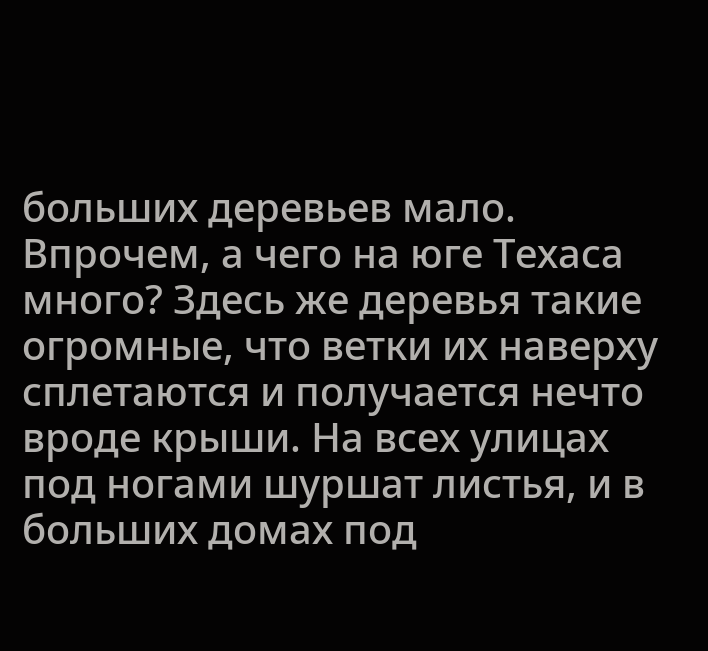больших деревьев мало. Впрочем, а чего на юге Техаса много? Здесь же деревья такие огромные, что ветки их наверху сплетаются и получается нечто вроде крыши. На всех улицах под ногами шуршат листья, и в больших домах под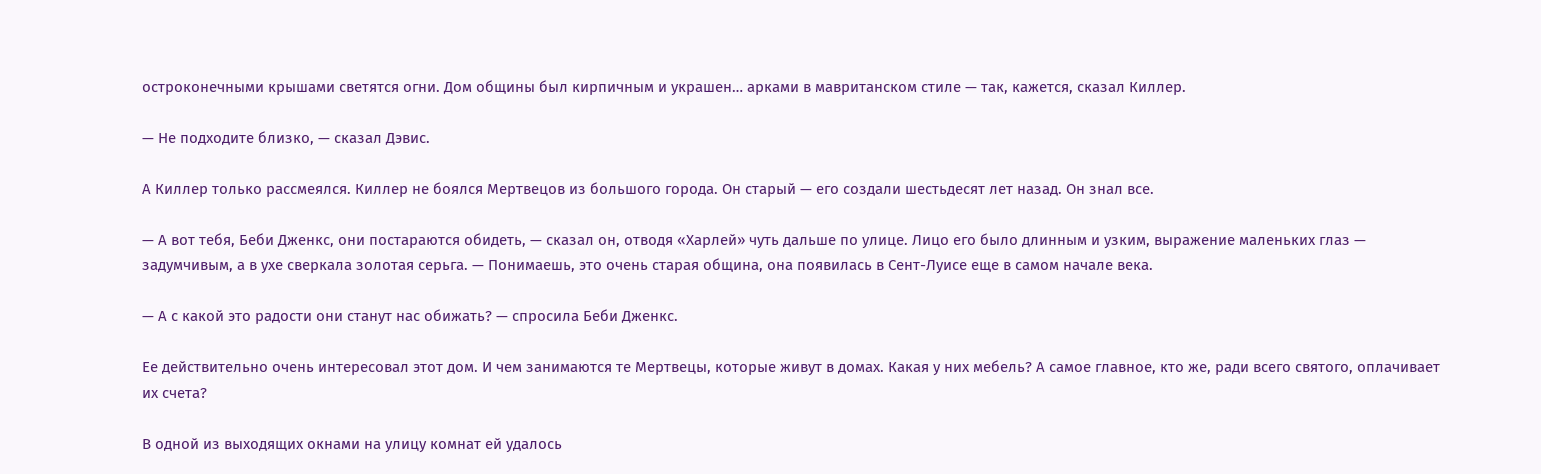остроконечными крышами светятся огни. Дом общины был кирпичным и украшен… арками в мавританском стиле — так, кажется, сказал Киллер.

— Не подходите близко, — сказал Дэвис.

А Киллер только рассмеялся. Киллер не боялся Мертвецов из большого города. Он старый — его создали шестьдесят лет назад. Он знал все.

— А вот тебя, Беби Дженкс, они постараются обидеть, — сказал он, отводя «Харлей» чуть дальше по улице. Лицо его было длинным и узким, выражение маленьких глаз — задумчивым, а в ухе сверкала золотая серьга. — Понимаешь, это очень старая община, она появилась в Сент-Луисе еще в самом начале века.

— А с какой это радости они станут нас обижать? — спросила Беби Дженкс.

Ее действительно очень интересовал этот дом. И чем занимаются те Мертвецы, которые живут в домах. Какая у них мебель? А самое главное, кто же, ради всего святого, оплачивает их счета?

В одной из выходящих окнами на улицу комнат ей удалось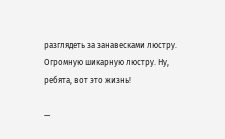разглядеть за занавесками люстру. Огромную шикарную люстру. Ну, ребята, вот это жизнь!

—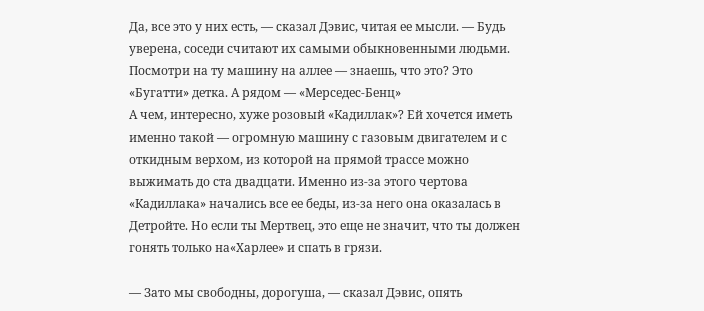Да, все это у них есть, — сказал Дэвис, читая ее мысли. — Будь уверена, соседи считают их самыми обыкновенными людьми. Посмотри на ту машину на аллее — знаешь, что это? Это «Бугатти» детка. А рядом — «Мерседес-Бенц»
А чем, интересно, хуже розовый «Кадиллак»? Ей хочется иметь именно такой — огромную машину с газовым двигателем и с откидным верхом, из которой на прямой трассе можно выжимать до ста двадцати. Именно из-за этого чертова «Кадиллака» начались все ее беды, из-за него она оказалась в Детройте. Но если ты Мертвец, это еще не значит, что ты должен гонять только на«Харлее» и спать в грязи.

— Зато мы свободны, дорогуша, — сказал Дэвис, опять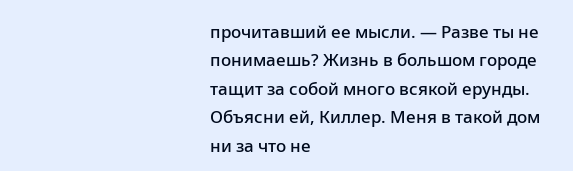прочитавший ее мысли. — Разве ты не понимаешь? Жизнь в большом городе тащит за собой много всякой ерунды. Объясни ей, Киллер. Меня в такой дом ни за что не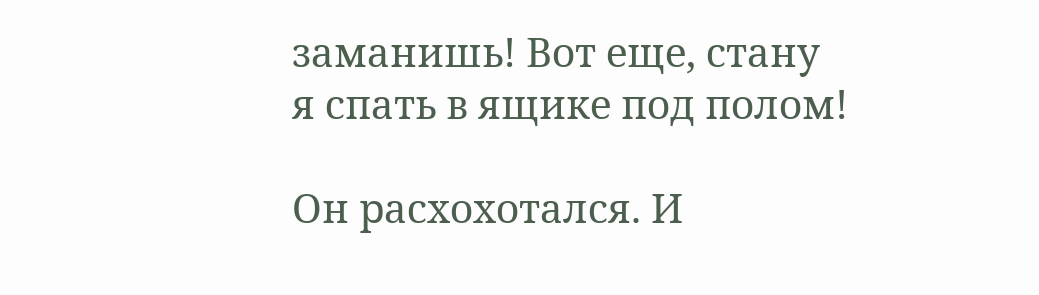заманишь! Вот еще, стану я спать в ящике под полом!

Он расхохотался. И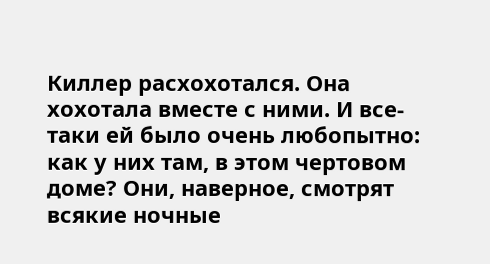Киллер расхохотался. Она хохотала вместе с ними. И все-таки ей было очень любопытно: как у них там, в этом чертовом доме? Они, наверное, смотрят всякие ночные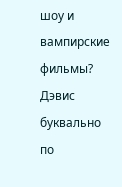шоу и вампирские фильмы? Дэвис буквально по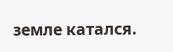земле катался.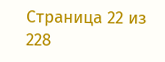Страница 22 из 228